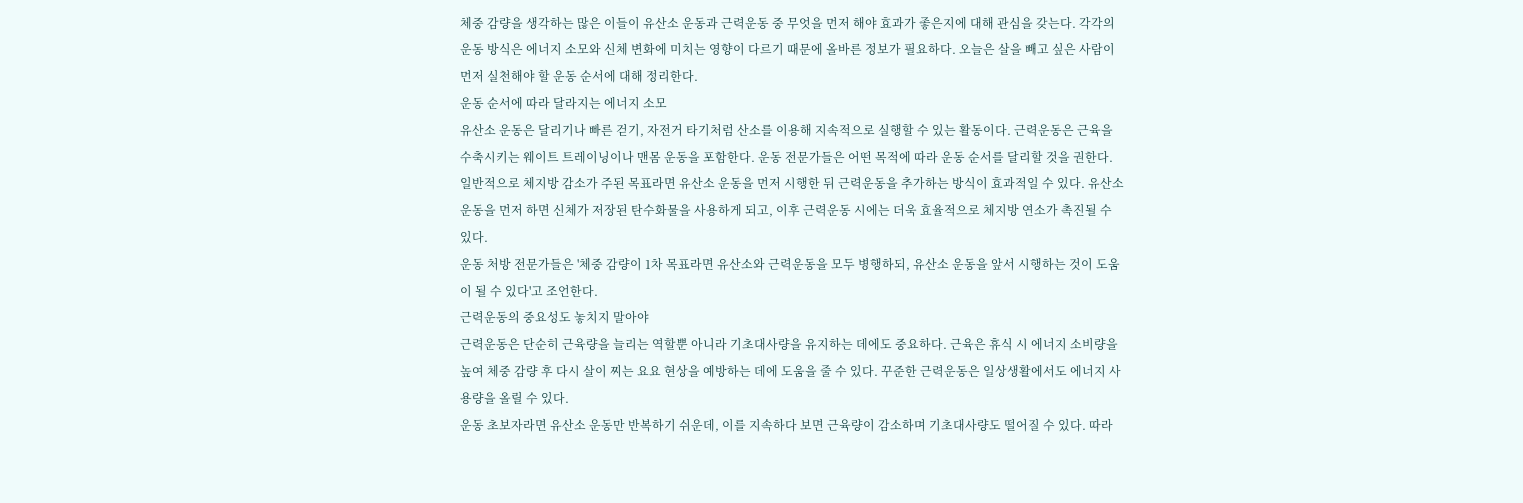체중 감량을 생각하는 많은 이들이 유산소 운동과 근력운동 중 무엇을 먼저 해야 효과가 좋은지에 대해 관심을 갖는다. 각각의 운동 방식은 에너지 소모와 신체 변화에 미치는 영향이 다르기 때문에 올바른 정보가 필요하다. 오늘은 살을 빼고 싶은 사람이 먼저 실천해야 할 운동 순서에 대해 정리한다.
운동 순서에 따라 달라지는 에너지 소모
유산소 운동은 달리기나 빠른 걷기, 자전거 타기처럼 산소를 이용해 지속적으로 실행할 수 있는 활동이다. 근력운동은 근육을 수축시키는 웨이트 트레이닝이나 맨몸 운동을 포함한다. 운동 전문가들은 어떤 목적에 따라 운동 순서를 달리할 것을 권한다.
일반적으로 체지방 감소가 주된 목표라면 유산소 운동을 먼저 시행한 뒤 근력운동을 추가하는 방식이 효과적일 수 있다. 유산소 운동을 먼저 하면 신체가 저장된 탄수화물을 사용하게 되고, 이후 근력운동 시에는 더욱 효율적으로 체지방 연소가 촉진될 수 있다.
운동 처방 전문가들은 '체중 감량이 1차 목표라면 유산소와 근력운동을 모두 병행하되, 유산소 운동을 앞서 시행하는 것이 도움이 될 수 있다'고 조언한다.
근력운동의 중요성도 놓치지 말아야
근력운동은 단순히 근육량을 늘리는 역할뿐 아니라 기초대사량을 유지하는 데에도 중요하다. 근육은 휴식 시 에너지 소비량을 높여 체중 감량 후 다시 살이 찌는 요요 현상을 예방하는 데에 도움을 줄 수 있다. 꾸준한 근력운동은 일상생활에서도 에너지 사용량을 올릴 수 있다.
운동 초보자라면 유산소 운동만 반복하기 쉬운데, 이를 지속하다 보면 근육량이 감소하며 기초대사량도 떨어질 수 있다. 따라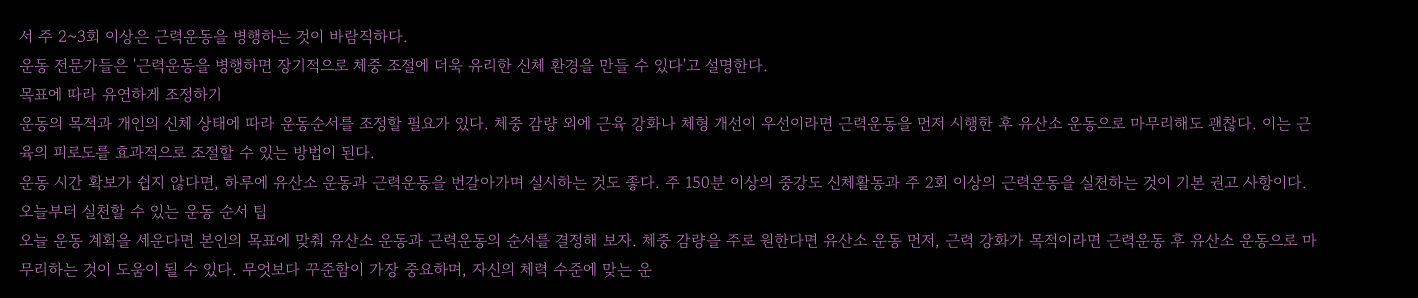서 주 2~3회 이상은 근력운동을 병행하는 것이 바람직하다.
운동 전문가들은 '근력운동을 병행하면 장기적으로 체중 조절에 더욱 유리한 신체 환경을 만들 수 있다'고 설명한다.
목표에 따라 유연하게 조정하기
운동의 목적과 개인의 신체 상태에 따라 운동순서를 조정할 필요가 있다. 체중 감량 외에 근육 강화나 체형 개선이 우선이라면 근력운동을 먼저 시행한 후 유산소 운동으로 마무리해도 괜찮다. 이는 근육의 피로도를 효과적으로 조절할 수 있는 방법이 된다.
운동 시간 확보가 쉽지 않다면, 하루에 유산소 운동과 근력운동을 번갈아가며 실시하는 것도 좋다. 주 150분 이상의 중강도 신체활동과 주 2회 이상의 근력운동을 실천하는 것이 기본 권고 사항이다.
오늘부터 실천할 수 있는 운동 순서 팁
오늘 운동 계획을 세운다면 본인의 목표에 맞춰 유산소 운동과 근력운동의 순서를 결정해 보자. 체중 감량을 주로 원한다면 유산소 운동 먼저, 근력 강화가 목적이라면 근력운동 후 유산소 운동으로 마무리하는 것이 도움이 될 수 있다. 무엇보다 꾸준함이 가장 중요하며, 자신의 체력 수준에 맞는 운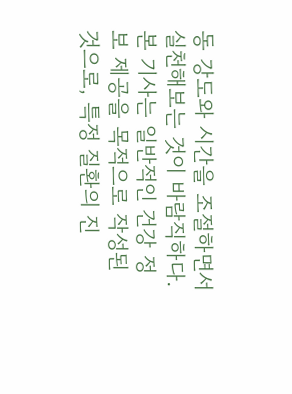동 강도와 시간을 조절하면서 실천해보는 것이 바람직하다.
본 기사는 일반적인 건강 정보 제공을 목적으로 작성된 것으로, 특정 질환의 진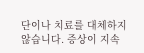단이나 치료를 대체하지 않습니다. 증상이 지속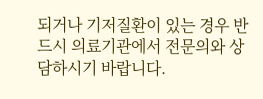되거나 기저질환이 있는 경우 반드시 의료기관에서 전문의와 상담하시기 바랍니다.